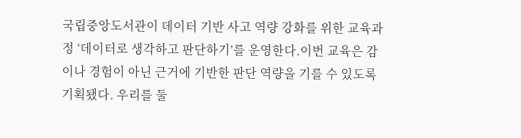국립중앙도서관이 데이터 기반 사고 역량 강화를 위한 교육과정 ‘데이터로 생각하고 판단하기’를 운영한다.이번 교육은 감이나 경험이 아닌 근거에 기반한 판단 역량을 기를 수 있도록 기획됐다. 우리를 둘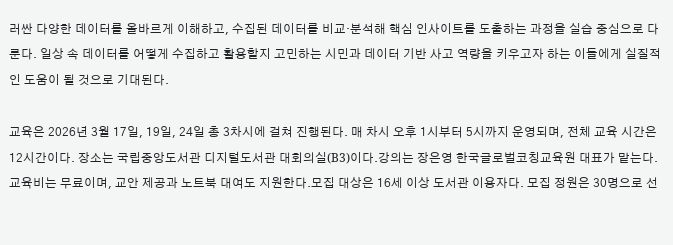러싼 다양한 데이터를 올바르게 이해하고, 수집된 데이터를 비교·분석해 핵심 인사이트를 도출하는 과정을 실습 중심으로 다룬다. 일상 속 데이터를 어떻게 수집하고 활용할지 고민하는 시민과 데이터 기반 사고 역량을 키우고자 하는 이들에게 실질적인 도움이 될 것으로 기대된다.

교육은 2026년 3월 17일, 19일, 24일 총 3차시에 걸쳐 진행된다. 매 차시 오후 1시부터 5시까지 운영되며, 전체 교육 시간은 12시간이다. 장소는 국립중앙도서관 디지털도서관 대회의실(B3)이다.강의는 장은영 한국글로벌코칭교육원 대표가 맡는다. 교육비는 무료이며, 교안 제공과 노트북 대여도 지원한다.모집 대상은 16세 이상 도서관 이용자다. 모집 정원은 30명으로 선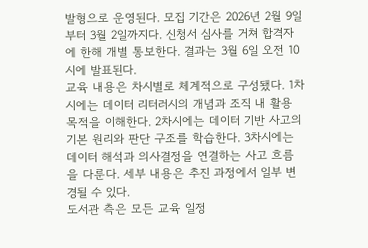발형으로 운영된다. 모집 기간은 2026년 2월 9일부터 3월 2일까지다. 신청서 심사를 거쳐 합격자에 한해 개별 통보한다. 결과는 3월 6일 오전 10시에 발표된다.
교육 내용은 차시별로 체계적으로 구성됐다. 1차시에는 데이터 리터러시의 개념과 조직 내 활용 목적을 이해한다. 2차시에는 데이터 기반 사고의 기본 원리와 판단 구조를 학습한다. 3차시에는 데이터 해석과 의사결정을 연결하는 사고 흐름을 다룬다. 세부 내용은 추진 과정에서 일부 변경될 수 있다.
도서관 측은 모든 교육 일정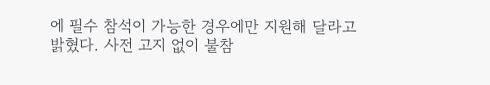에 필수 참석이 가능한 경우에만 지원해 달라고 밝혔다. 사전 고지 없이 불참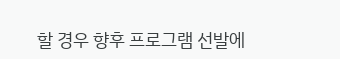할 경우 향후 프로그램 선발에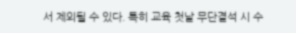서 제외될 수 있다. 특히 교육 첫날 무단결석 시 수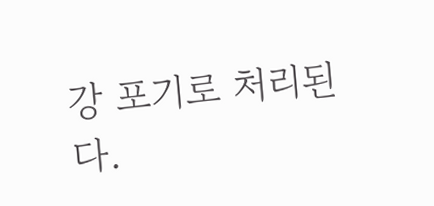강 포기로 처리된다.